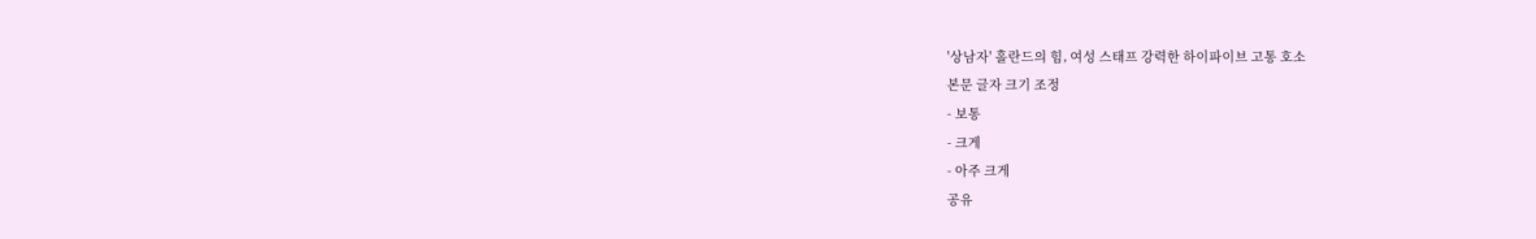'상남자' 홀란드의 힘, 여성 스태프 강력한 하이파이브 고통 호소
본문 글자 크기 조정
- 보통
- 크게
- 아주 크게
공유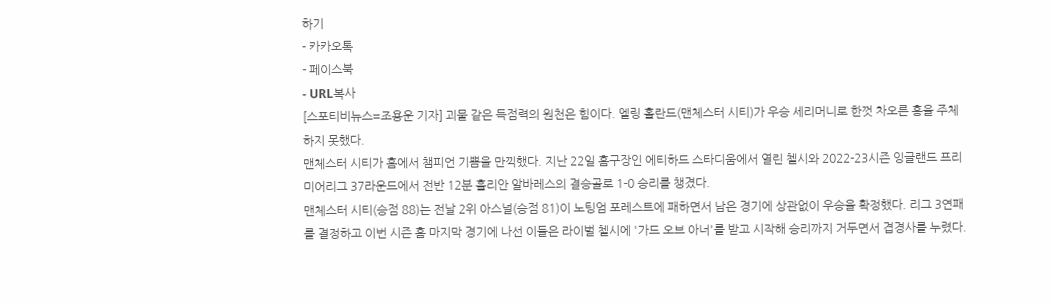하기
- 카카오톡
- 페이스북
- URL복사
[스포티비뉴스=조용운 기자] 괴물 같은 득점력의 원천은 힘이다. 엘링 홀란드(맨체스터 시티)가 우승 세리머니로 한껏 차오른 흥을 주체하지 못했다.
맨체스터 시티가 홈에서 챔피언 기쁨을 만끽했다. 지난 22일 홈구장인 에티하드 스타디움에서 열린 첼시와 2022-23시즌 잉글랜드 프리미어리그 37라운드에서 전반 12분 훌리안 알바레스의 결승골로 1-0 승리를 챙겼다.
맨체스터 시티(승점 88)는 전날 2위 아스널(승점 81)이 노팅엄 포레스트에 패하면서 남은 경기에 상관없이 우승을 확정했다. 리그 3연패를 결정하고 이번 시즌 홈 마지막 경기에 나선 이들은 라이벌 첼시에 '가드 오브 아너'를 받고 시작해 승리까지 거두면서 겹경사를 누렸다.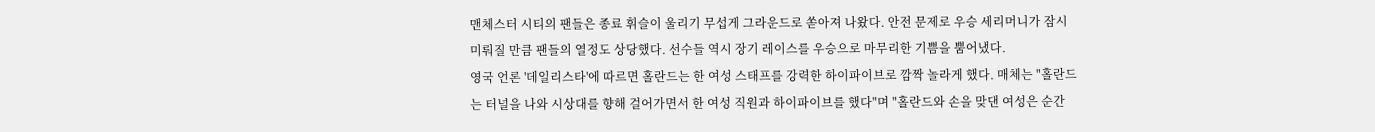맨체스터 시티의 팬들은 종료 휘슬이 울리기 무섭게 그라운드로 쏟아져 나왔다. 안전 문제로 우승 세리머니가 잠시 미뤄질 만큼 팬들의 열정도 상당했다. 선수들 역시 장기 레이스를 우승으로 마무리한 기쁨을 뿜어냈다.
영국 언론 '데일리스타'에 따르면 홀란드는 한 여성 스태프를 강력한 하이파이브로 깜짝 놀라게 했다. 매체는 "홀란드는 터널을 나와 시상대를 향해 걸어가면서 한 여성 직원과 하이파이브를 했다"며 "홀란드와 손을 맞댄 여성은 순간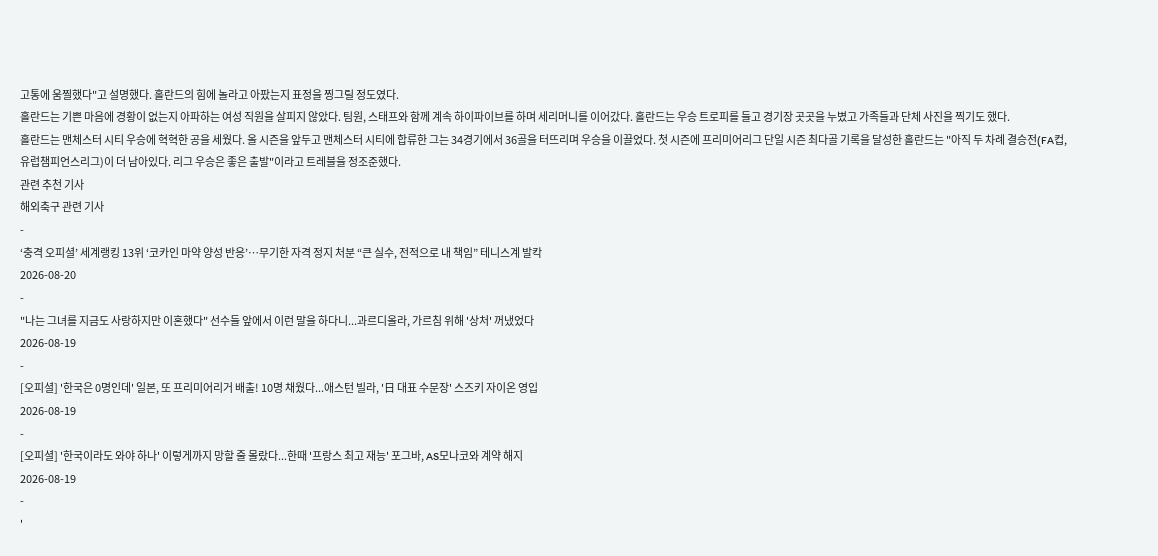고통에 움찔했다"고 설명했다. 홀란드의 힘에 놀라고 아팠는지 표정을 찡그릴 정도였다.
홀란드는 기쁜 마음에 경황이 없는지 아파하는 여성 직원을 살피지 않았다. 팀원, 스태프와 함께 계속 하이파이브를 하며 세리머니를 이어갔다. 홀란드는 우승 트로피를 들고 경기장 곳곳을 누볐고 가족들과 단체 사진을 찍기도 했다.
홀란드는 맨체스터 시티 우승에 혁혁한 공을 세웠다. 올 시즌을 앞두고 맨체스터 시티에 합류한 그는 34경기에서 36골을 터뜨리며 우승을 이끌었다. 첫 시즌에 프리미어리그 단일 시즌 최다골 기록을 달성한 홀란드는 "아직 두 차례 결승전(FA컵, 유럽챔피언스리그)이 더 남아있다. 리그 우승은 좋은 출발"이라고 트레블을 정조준했다.
관련 추천 기사
해외축구 관련 기사
-
‘충격 오피셜’ 세계랭킹 13위 ‘코카인 마약 양성 반응’…무기한 자격 정지 처분 “큰 실수, 전적으로 내 책임” 테니스계 발칵
2026-08-20
-
"나는 그녀를 지금도 사랑하지만 이혼했다" 선수들 앞에서 이런 말을 하다니...과르디올라, 가르침 위해 '상처' 꺼냈었다
2026-08-19
-
[오피셜] '한국은 0명인데' 일본, 또 프리미어리거 배출! 10명 채웠다...애스턴 빌라, '日 대표 수문장' 스즈키 자이온 영입
2026-08-19
-
[오피셜] '한국이라도 와야 하나' 이렇게까지 망할 줄 몰랐다...한때 '프랑스 최고 재능' 포그바, AS모나코와 계약 해지
2026-08-19
-
'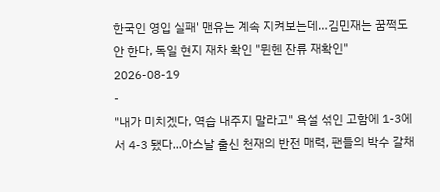한국인 영입 실패' 맨유는 계속 지켜보는데…김민재는 꿈쩍도 안 한다, 독일 현지 재차 확인 "뮌헨 잔류 재확인"
2026-08-19
-
"내가 미치겠다, 역습 내주지 말라고" 욕설 섞인 고함에 1-3에서 4-3 됐다...아스날 출신 천재의 반전 매력, 팬들의 박수 갈채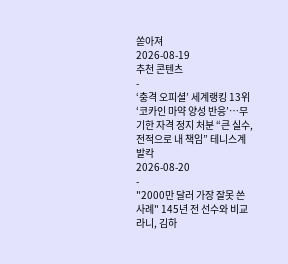쏟아져
2026-08-19
추천 콘텐츠
-
‘충격 오피셜’ 세계랭킹 13위 ‘코카인 마약 양성 반응’…무기한 자격 정지 처분 “큰 실수, 전적으로 내 책임” 테니스계 발칵
2026-08-20
-
"2000만 달러 가장 잘못 쓴 사례" 145년 전 선수와 비교라니, 김하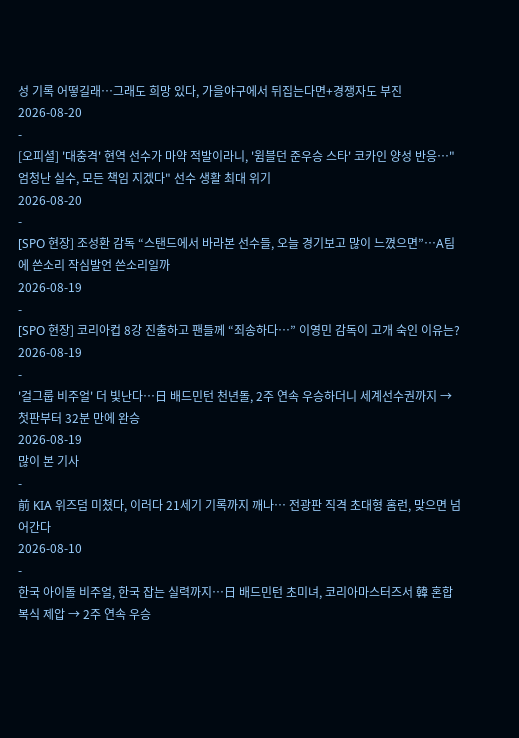성 기록 어떻길래…그래도 희망 있다, 가을야구에서 뒤집는다면+경쟁자도 부진
2026-08-20
-
[오피셜] '대충격' 현역 선수가 마약 적발이라니, '윔블던 준우승 스타' 코카인 양성 반응…"엄청난 실수, 모든 책임 지겠다" 선수 생활 최대 위기
2026-08-20
-
[SPO 현장] 조성환 감독 “스탠드에서 바라본 선수들, 오늘 경기보고 많이 느꼈으면”…A팀에 쓴소리 작심발언 쓴소리일까
2026-08-19
-
[SPO 현장] 코리아컵 8강 진출하고 팬들께 “죄송하다…” 이영민 감독이 고개 숙인 이유는?
2026-08-19
-
'걸그룹 비주얼' 더 빛난다…日 배드민턴 천년돌, 2주 연속 우승하더니 세계선수권까지 → 첫판부터 32분 만에 완승
2026-08-19
많이 본 기사
-
前 KIA 위즈덤 미쳤다, 이러다 21세기 기록까지 깨나… 전광판 직격 초대형 홈런, 맞으면 넘어간다
2026-08-10
-
한국 아이돌 비주얼, 한국 잡는 실력까지…日 배드민턴 초미녀, 코리아마스터즈서 韓 혼합복식 제압 → 2주 연속 우승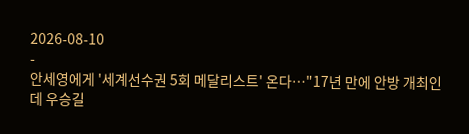2026-08-10
-
안세영에게 '세계선수권 5회 메달리스트' 온다…"17년 만에 안방 개최인데 우승길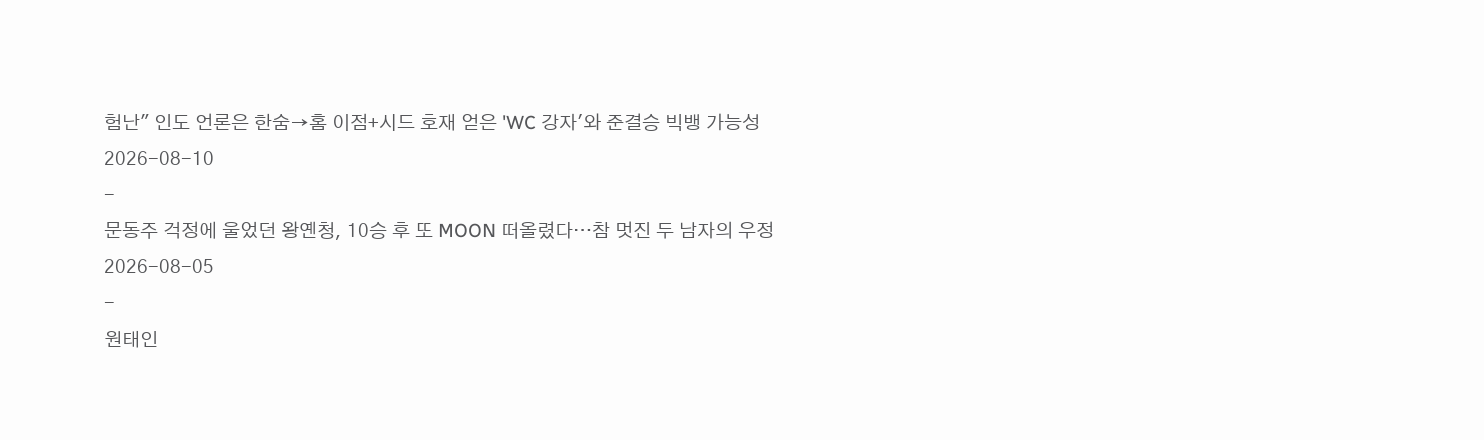험난" 인도 언론은 한숨→홈 이점+시드 호재 얻은 'WC 강자'와 준결승 빅뱅 가능성
2026-08-10
-
문동주 걱정에 울었던 왕옌청, 10승 후 또 MOON 떠올렸다…참 멋진 두 남자의 우정
2026-08-05
-
원태인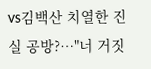vs김백산 치열한 진실 공방?…"너 거짓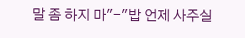말 좀 하지 마"-"밥 언제 사주실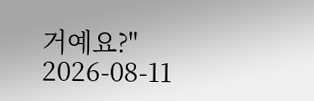거예요?"
2026-08-11